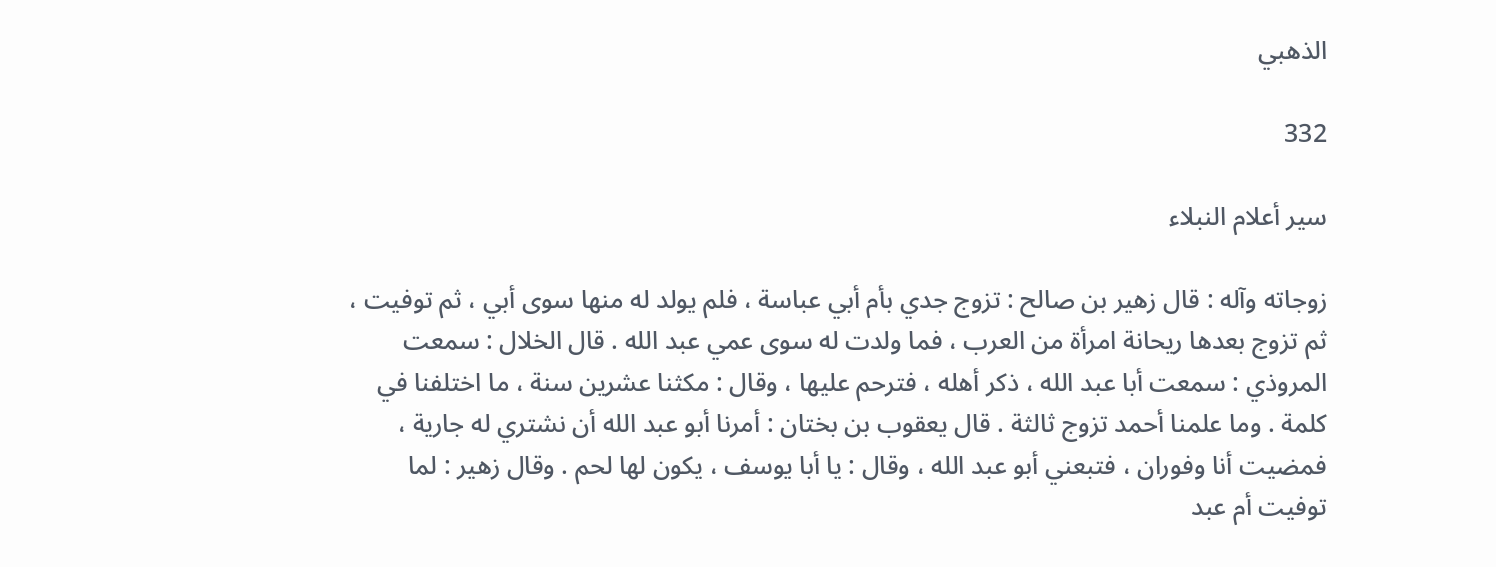الذهبي

332

سير أعلام النبلاء

زوجاته وآله : قال زهير بن صالح : تزوج جدي بأم أبي عباسة ، فلم يولد له منها سوى أبي ، ثم توفيت ، ثم تزوج بعدها ريحانة امرأة من العرب ، فما ولدت له سوى عمي عبد الله . قال الخلال : سمعت المروذي : سمعت أبا عبد الله ، ذكر أهله ، فترحم عليها ، وقال : مكثنا عشرين سنة ، ما اختلفنا في كلمة . وما علمنا أحمد تزوج ثالثة . قال يعقوب بن بختان : أمرنا أبو عبد الله أن نشتري له جارية ، فمضيت أنا وفوران ، فتبعني أبو عبد الله ، وقال : يا أبا يوسف ، يكون لها لحم . وقال زهير : لما توفيت أم عبد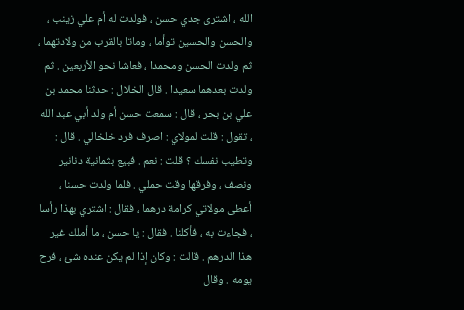الله ، اشترى جدي حسن ، فولدت له أم علي زينب ، والحسن والحسين توأما ، وماتا بالقرب من ولادتهما ، ثم ولدت الحسن ومحمدا ، فعاشا نحو الأربعين . ثم ولدت بعدهما سعيدا . قال الخلال : حدثنا محمد بن علي بن بحر ، قال : سمعت حسن أم ولد أبي عبد الله ، تقول : قلت لمولاي : اصرف فرد خلخالي . قال : وتطيب نفسك ؟ قلت : نعم . فبيع بثمانية دنانير ونصف ، وفرقها وقت حملي . فلما ولدت حسنا ، أعطى مولاتي كرامة درهما ، فقال : اشتري بهذا رأسا ، فجاءت به ، فأكلنا . فقال : يا حسن ، ما أملك غير هذا الدرهم . قالت : وكان إذا لم يكن عنده شئ ، فرح يومه . وقال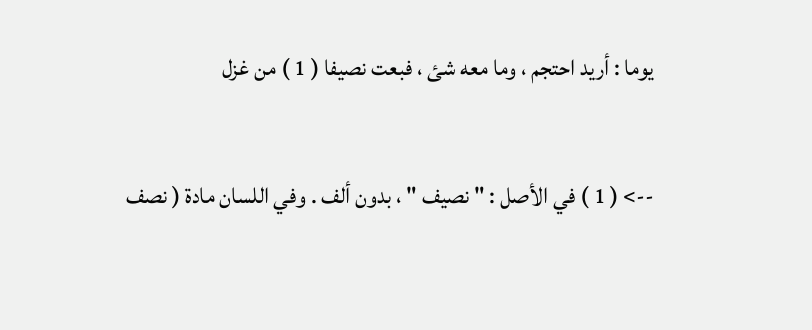يوما : أريد احتجم ، وما معه شئ ، فبعت نصيفا ( 1 ) من غزل

--> ( 1 ) في الأصل : " نصيف " ، بدون ألف . وفي اللسان مادة ( نصف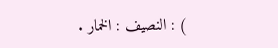) : النصيف : الخمار .